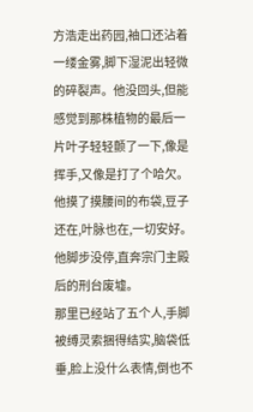方浩走出药园,袖口还沾着一缕金雾,脚下湿泥出轻微的碎裂声。他没回头,但能感觉到那株植物的最后一片叶子轻轻颤了一下,像是挥手,又像是打了个哈欠。他摸了摸腰间的布袋,豆子还在,叶脉也在,一切安好。
他脚步没停,直奔宗门主殿后的刑台废墟。
那里已经站了五个人,手脚被缚灵索捆得结实,脑袋低垂,脸上没什么表情,倒也不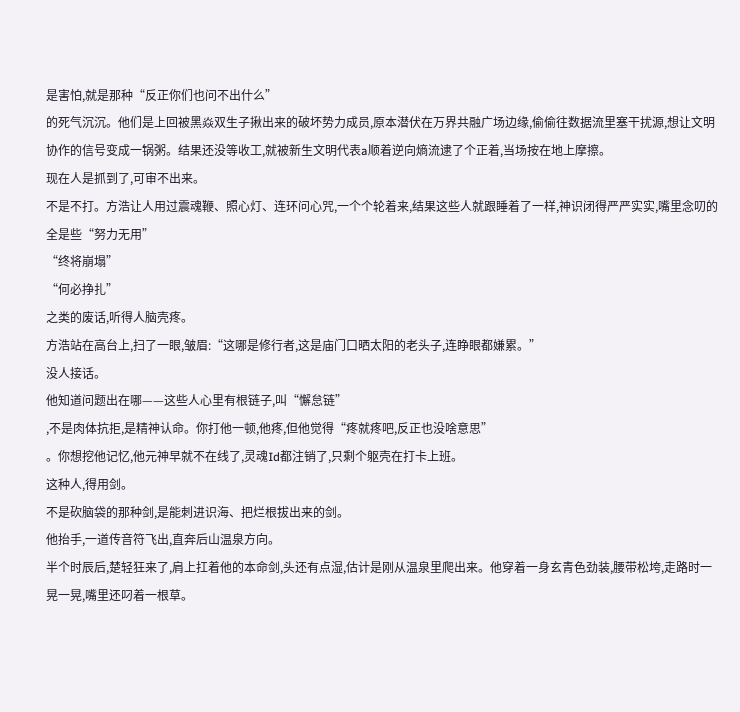是害怕,就是那种“反正你们也问不出什么”
的死气沉沉。他们是上回被黑焱双生子揪出来的破坏势力成员,原本潜伏在万界共融广场边缘,偷偷往数据流里塞干扰源,想让文明协作的信号变成一锅粥。结果还没等收工,就被新生文明代表a顺着逆向熵流逮了个正着,当场按在地上摩擦。
现在人是抓到了,可审不出来。
不是不打。方浩让人用过震魂鞭、照心灯、连环问心咒,一个个轮着来,结果这些人就跟睡着了一样,神识闭得严严实实,嘴里念叨的全是些“努力无用”
“终将崩塌”
“何必挣扎”
之类的废话,听得人脑壳疼。
方浩站在高台上,扫了一眼,皱眉:“这哪是修行者,这是庙门口晒太阳的老头子,连睁眼都嫌累。”
没人接话。
他知道问题出在哪——这些人心里有根链子,叫“懈怠链”
,不是肉体抗拒,是精神认命。你打他一顿,他疼,但他觉得“疼就疼吧,反正也没啥意思”
。你想挖他记忆,他元神早就不在线了,灵魂Id都注销了,只剩个躯壳在打卡上班。
这种人,得用剑。
不是砍脑袋的那种剑,是能刺进识海、把烂根拔出来的剑。
他抬手,一道传音符飞出,直奔后山温泉方向。
半个时辰后,楚轻狂来了,肩上扛着他的本命剑,头还有点湿,估计是刚从温泉里爬出来。他穿着一身玄青色劲装,腰带松垮,走路时一晃一晃,嘴里还叼着一根草。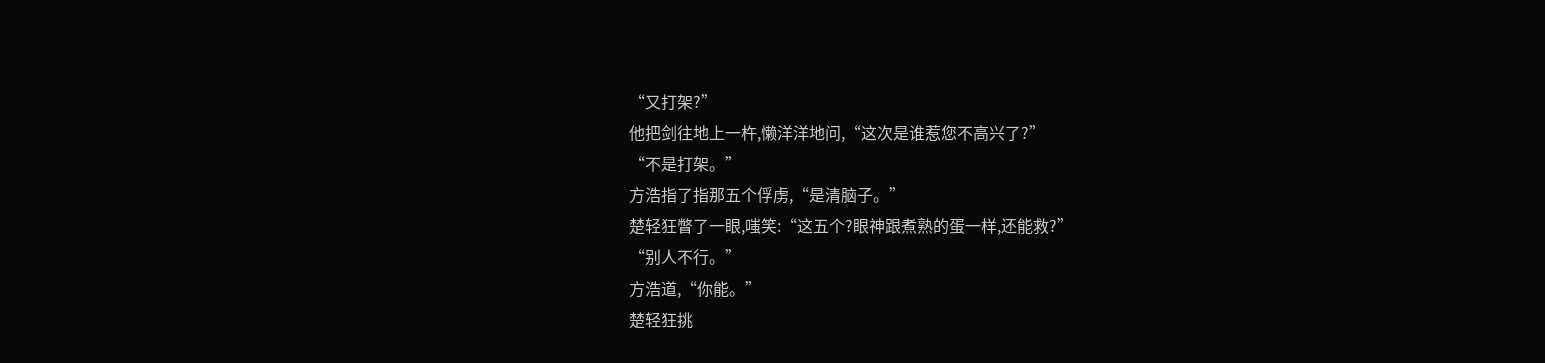“又打架?”
他把剑往地上一杵,懒洋洋地问,“这次是谁惹您不高兴了?”
“不是打架。”
方浩指了指那五个俘虏,“是清脑子。”
楚轻狂瞥了一眼,嗤笑:“这五个?眼神跟煮熟的蛋一样,还能救?”
“别人不行。”
方浩道,“你能。”
楚轻狂挑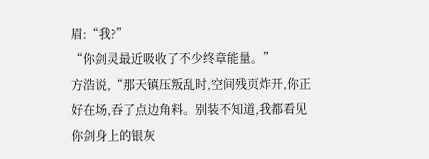眉:“我?”
“你剑灵最近吸收了不少终章能量。”
方浩说,“那天镇压叛乱时,空间残页炸开,你正好在场,吞了点边角料。别装不知道,我都看见你剑身上的银灰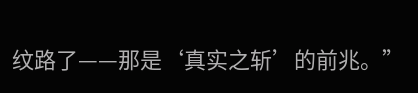纹路了——那是‘真实之斩’的前兆。”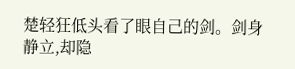楚轻狂低头看了眼自己的剑。剑身静立,却隐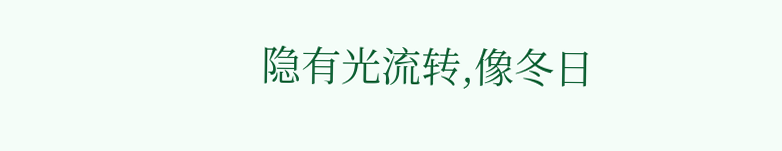隐有光流转,像冬日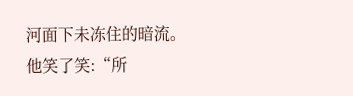河面下未冻住的暗流。
他笑了笑:“所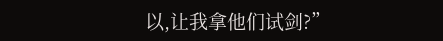以,让我拿他们试剑?”